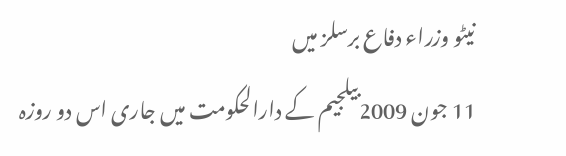نیٹو وزراء دفاع برسلز میں
11 جون 2009بیلجیم کے دارالحکومت میں جاری اس دو روزہ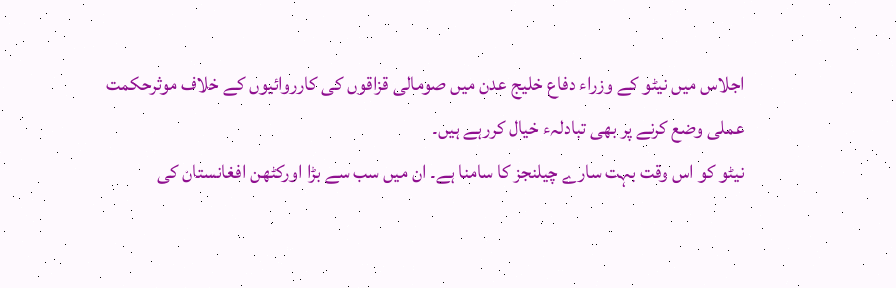اجلاس میں نیٹو کے وزراء دفاع خلیج عدن میں صومالی قزاقوں کی کارروائیوں کے خلاف موثرحکمت عملی وضع کرنے پر بھی تبادلہء خیال کررہے ہیں۔
نیٹو کو اس وقت بہت سارے چیلنجز کا سامنا ہے۔ ان میں سب سے بڑا اورکٹھن افغانستان کی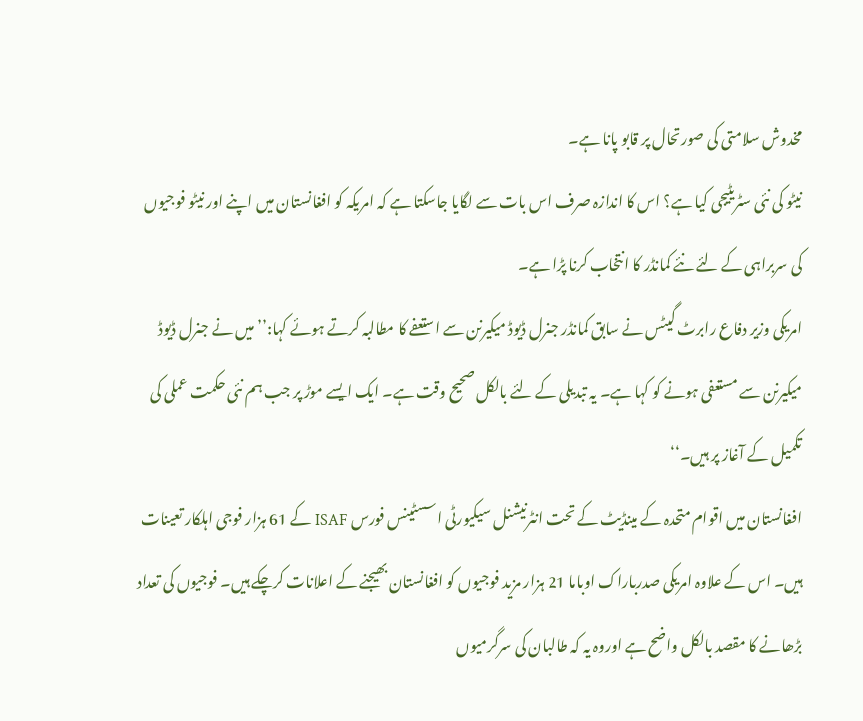مخدوش سلامتی کی صورتحال پر قابو پانا ہے۔
نیٹو کی نئی سٹریٹیجی کیا ہے؟ اس کا اندازہ صرف اس بات سے لگایا جاسکتا ہے کہ امریکہ کو افغانستان میں اپنے اور نیٹو فوجیوں کی سربراہی کے لئے نئے کمانڈر کا انتخاب کرنا پڑا ہے۔
امریکی وزیر دفاع رابرٹ گیٹس نے سابق کمانڈر جنرل ڈیوڈ میکیرنن سے استعفے کا مطالبہ کرتے ہوئے کہا:’’میں نے جنرل ڈیوڈ میکیرنن سے مستعفی ہونے کو کہا ہے۔ یہ تبدیلی کے لئے بالکل صحیح وقت ہے۔ ایک ایسے موڑ پر جب ہم نئی حکمت عملی کی تکمیل کے آغاز پر ہیں۔‘‘
افغانستان میں اقوام متحدہ کے مینڈیٹ کے تحت انٹرنیشنل سیکیورٹی اسسٹینس فورس ISAF کے 61 ہزار فوجی اہلکار تعینات ہیں۔ اس کے علاوہ امریکی صدرباراک اوباما 21 ہزار مزید فوجیوں کو افغانستان بھیجنے کے اعلانات کرچکے ہیں۔ فوجیوں کی تعداد بڑھانے کا مقصد بالکل واضح ہے اوروہ یہ کہ طالبان کی سرگرمیوں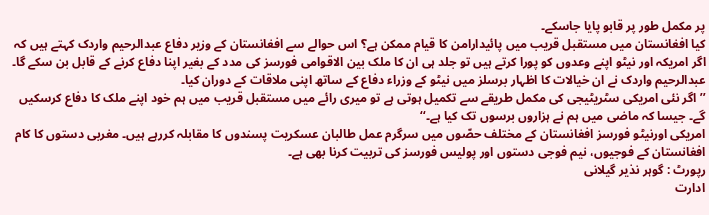پر مکمل طور پر قابو پایا جاسکے۔
کیا افغانستان میں مستقبل قریب میں پائیدارامن کا قیام ممکن ہے؟ اس حوالے سے افغانستان کے وزیر دفاع عبدالرحیم واردک کہتے ہیں کہ اگر امریکہ اور نیٹو اپنے وعدوں کو پورا کرتے ہیں تو جلد ہی ان کا ملک بین الاقوامی فورسز کی مدد کے بغیر اپنا دفاع کرنے کے قابل بن سکے گا۔ عبدالرحیم واردک نے ان خیالات کا اظہار برسلز میں نیٹو کے وزراء دفاع کے ساتھ اپنی ملاقات کے دوران کیا۔
’’اگر نئی امریکی سٹریٹیجی کی مکمل طریقے سے تکمیل ہوتی ہے تو میری رائے میں مستقبل قریب میں ہم خود اپنے ملک کا دفاع کرسکیں گے۔ جیسا کہ ماضی میں ہم نے ہزاروں برسوں تک کیا ہے۔‘‘
امریکی اورنیٹو فورسز افغانستان کے مختلف حصّوں میں سرگرم عمل طالبان عسکریت پسندوں کا مقابلہ کررہے ہیں۔ مغربی دستوں کا کام افغانستان کے فوجیوں، نیم فوجی دستوں اور پولیس فورسز کی تربیت کرنا بھی ہے۔
رپورٹ : گوہر نذیر گیلانی
ادارت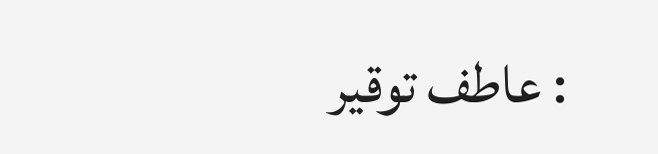: عاطف توقیر